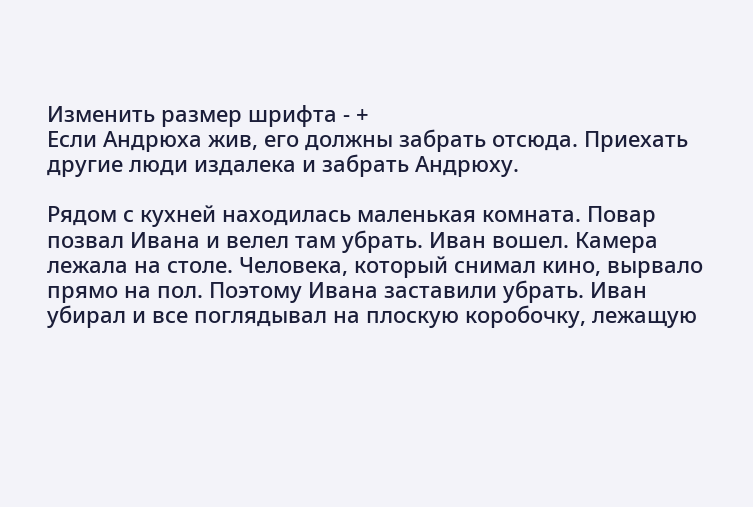Изменить размер шрифта - +
Если Андрюха жив, его должны забрать отсюда. Приехать другие люди издалека и забрать Андрюху.

Рядом с кухней находилась маленькая комната. Повар позвал Ивана и велел там убрать. Иван вошел. Камера лежала на столе. Человека, который снимал кино, вырвало прямо на пол. Поэтому Ивана заставили убрать. Иван убирал и все поглядывал на плоскую коробочку, лежащую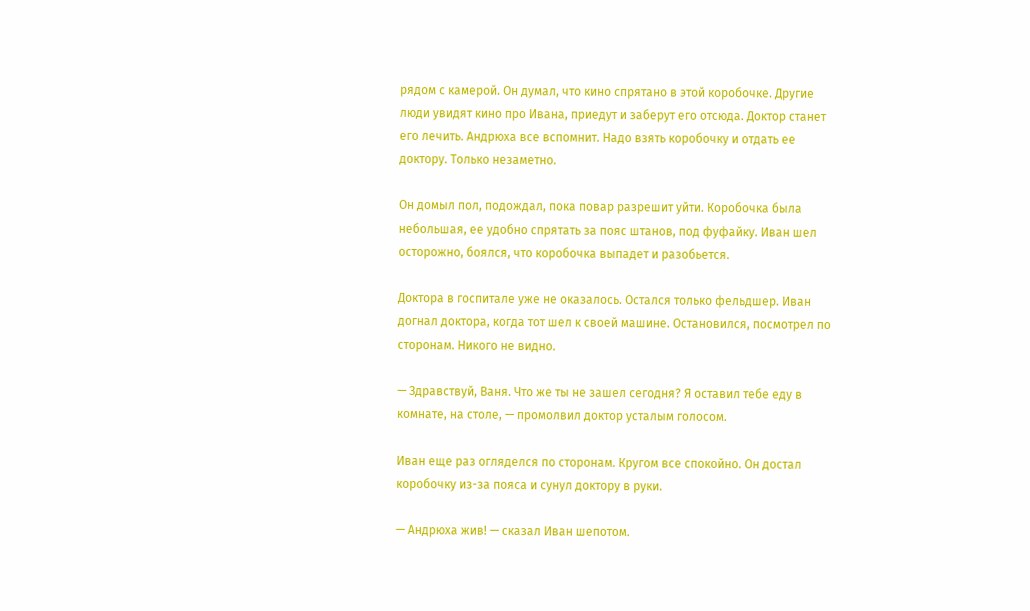рядом с камерой. Он думал, что кино спрятано в этой коробочке. Другие люди увидят кино про Ивана, приедут и заберут его отсюда. Доктор станет его лечить. Андрюха все вспомнит. Надо взять коробочку и отдать ее доктору. Только незаметно.

Он домыл пол, подождал, пока повар разрешит уйти. Коробочка была небольшая, ее удобно спрятать за пояс штанов, под фуфайку. Иван шел осторожно, боялся, что коробочка выпадет и разобьется.

Доктора в госпитале уже не оказалось. Остался только фельдшер. Иван догнал доктора, когда тот шел к своей машине. Остановился, посмотрел по сторонам. Никого не видно.

— Здравствуй, Ваня. Что же ты не зашел сегодня? Я оставил тебе еду в комнате, на столе, — промолвил доктор усталым голосом.

Иван еще раз огляделся по сторонам. Кругом все спокойно. Он достал коробочку из-за пояса и сунул доктору в руки.

— Андрюха жив! — сказал Иван шепотом.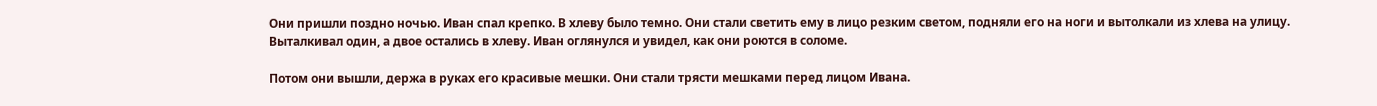Они пришли поздно ночью. Иван спал крепко. В хлеву было темно. Они стали светить ему в лицо резким светом, подняли его на ноги и вытолкали из хлева на улицу. Выталкивал один, а двое остались в хлеву. Иван оглянулся и увидел, как они роются в соломе.

Потом они вышли, держа в руках его красивые мешки. Они стали трясти мешками перед лицом Ивана.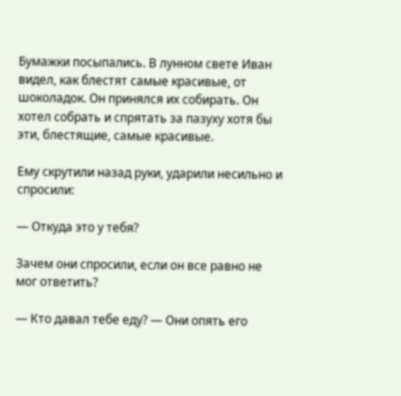Бумажки посыпались. В лунном свете Иван видел, как блестят самые красивые, от шоколадок. Он принялся их собирать. Он хотел собрать и спрятать за пазуху хотя бы эти, блестящие, самые красивые.

Ему скрутили назад руки, ударили несильно и спросили:

— Откуда это у тебя?

Зачем они спросили, если он все равно не мог ответить?

— Кто давал тебе еду? — Они опять его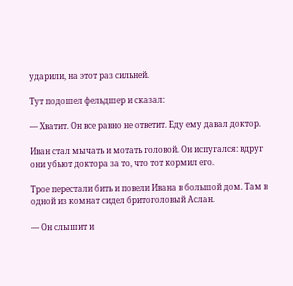ударили, на этот раз сильней.

Тут подошел фельдшер и сказал:

— Хватит. Он все равно не ответит. Еду ему давал доктор.

Иван стал мычать и мотать головой. Он испугался: вдруг они убьют доктора за то, что тот кормил его.

Трое перестали бить и повели Ивана в большой дом. Там в одной из комнат сидел бритоголовый Аслан.

— Он слышит и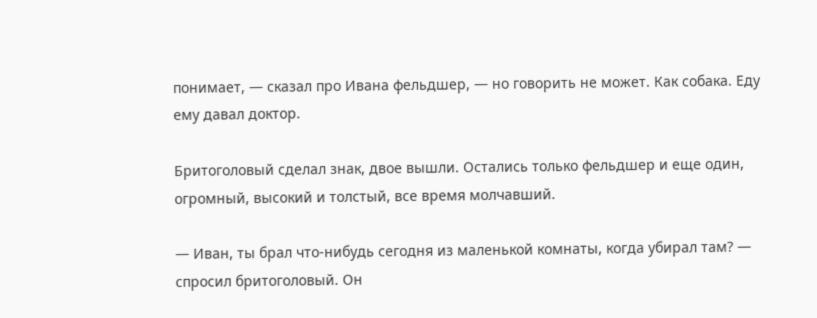понимает, — сказал про Ивана фельдшер, — но говорить не может. Как собака. Еду ему давал доктор.

Бритоголовый сделал знак, двое вышли. Остались только фельдшер и еще один, огромный, высокий и толстый, все время молчавший.

— Иван, ты брал что-нибудь сегодня из маленькой комнаты, когда убирал там? — спросил бритоголовый. Он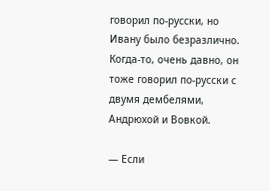говорил по-русски, но Ивану было безразлично. Когда-то, очень давно, он тоже говорил по-русски с двумя дембелями, Андрюхой и Вовкой.

— Если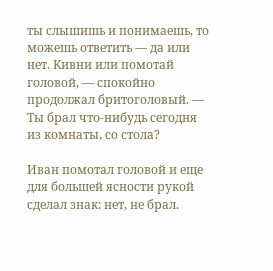ты слышишь и понимаешь, то можешь ответить — да или нет. Кивни или помотай головой, — спокойно продолжал бритоголовый. — Ты брал что-нибудь сегодня из комнаты, со стола?

Иван помотал головой и еще для большей ясности рукой сделал знак: нет, не брал.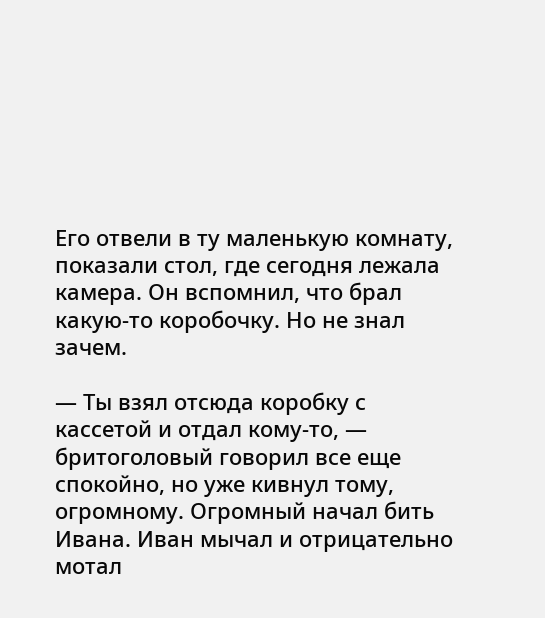Его отвели в ту маленькую комнату, показали стол, где сегодня лежала камера. Он вспомнил, что брал какую-то коробочку. Но не знал зачем.

— Ты взял отсюда коробку с кассетой и отдал кому-то, — бритоголовый говорил все еще спокойно, но уже кивнул тому, огромному. Огромный начал бить Ивана. Иван мычал и отрицательно мотал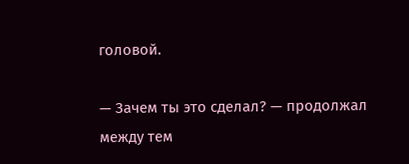головой.

— Зачем ты это сделал? — продолжал между тем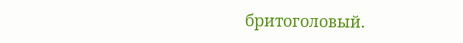бритоголовый.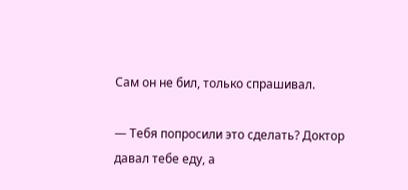Сам он не бил, только спрашивал.

— Тебя попросили это сделать? Доктор давал тебе еду, а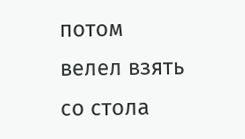потом велел взять со стола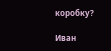коробку?

Иван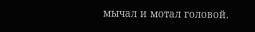мычал и мотал головой.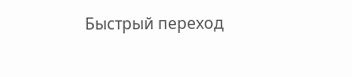Быстрый переход